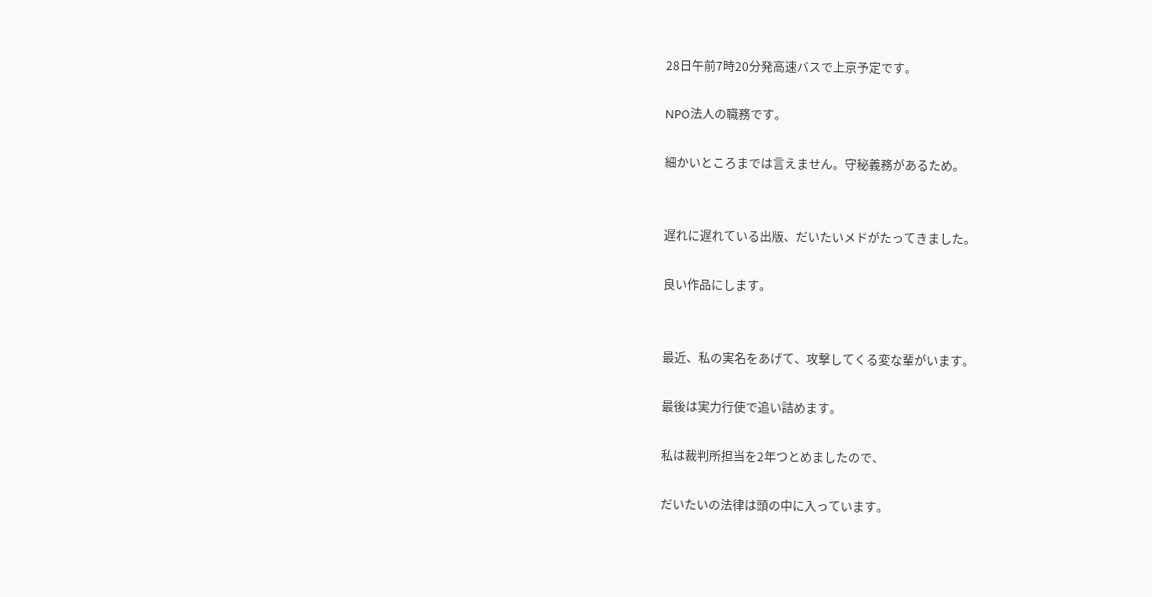28日午前7時20分発高速バスで上京予定です。

NPO法人の職務です。

細かいところまでは言えません。守秘義務があるため。


遅れに遅れている出版、だいたいメドがたってきました。

良い作品にします。


最近、私の実名をあげて、攻撃してくる変な輩がいます。

最後は実力行使で追い詰めます。

私は裁判所担当を2年つとめましたので、

だいたいの法律は頭の中に入っています。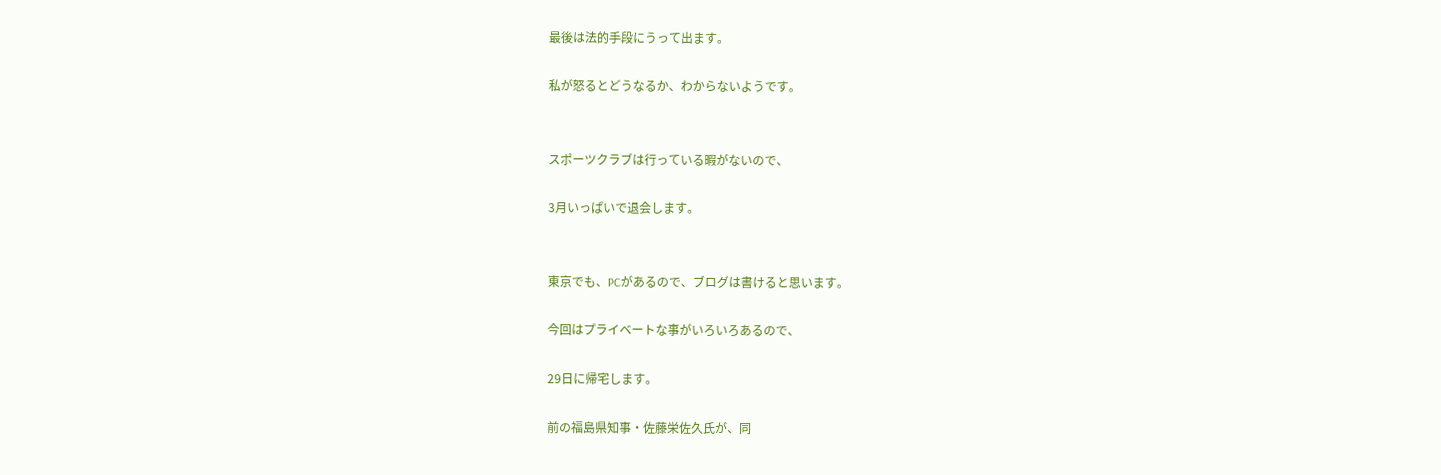最後は法的手段にうって出ます。

私が怒るとどうなるか、わからないようです。


スポーツクラブは行っている暇がないので、

3月いっぱいで退会します。


東京でも、PCがあるので、ブログは書けると思います。

今回はプライベートな事がいろいろあるので、

29日に帰宅します。

前の福島県知事・佐藤栄佐久氏が、同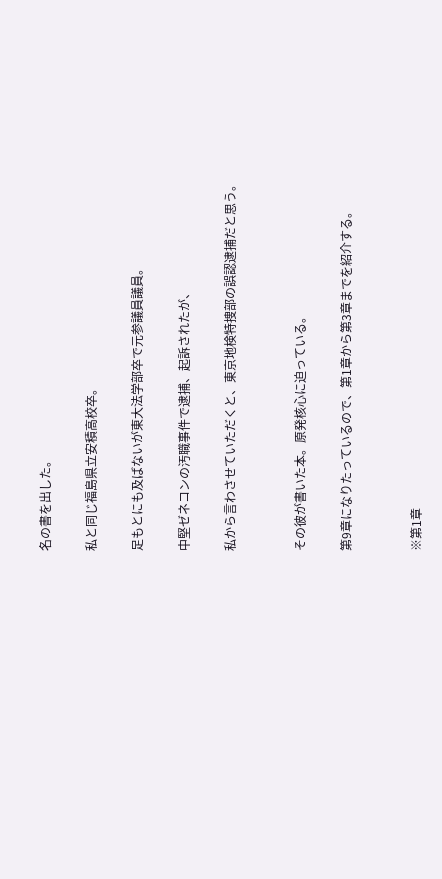名の書を出した。

私と同じ福島県立安積高校卒。

足もとにも及ばないが東大法学部卒で元参議員議員。

中堅ゼネコンの汚職事件で逮捕、起訴されたが、

私から言わさせていただくと、東京地検特捜部の誤認逮捕だと思う。


その彼が書いた本。原発核心に迫っている。

第9章になりたっているので、第1章から第3章までを紹介する。


※第1章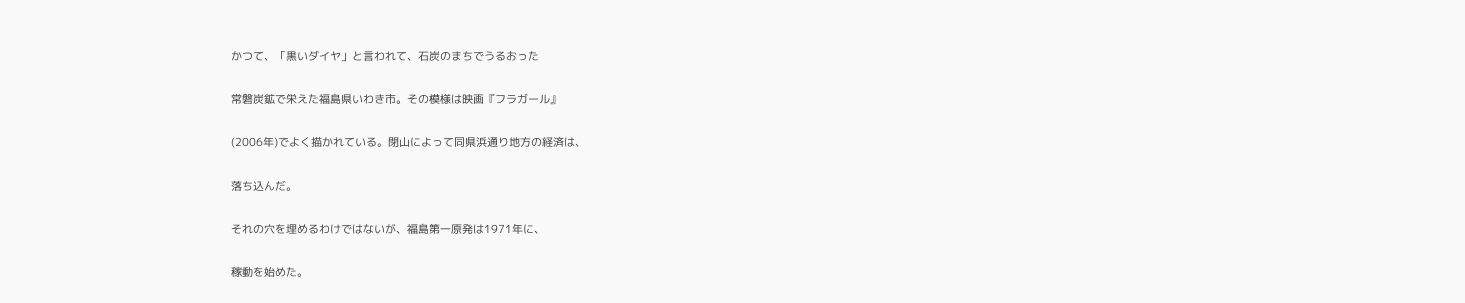かつて、「黒いダイヤ」と言われて、石炭のまちでうるおった

常磐炭鉱で栄えた福島県いわき市。その模様は映画『フラガール』

(2006年)でよく描かれている。閉山によって同県浜通り地方の経済は、

落ち込んだ。

それの穴を埋めるわけではないが、福島第一原発は1971年に、

稼動を始めた。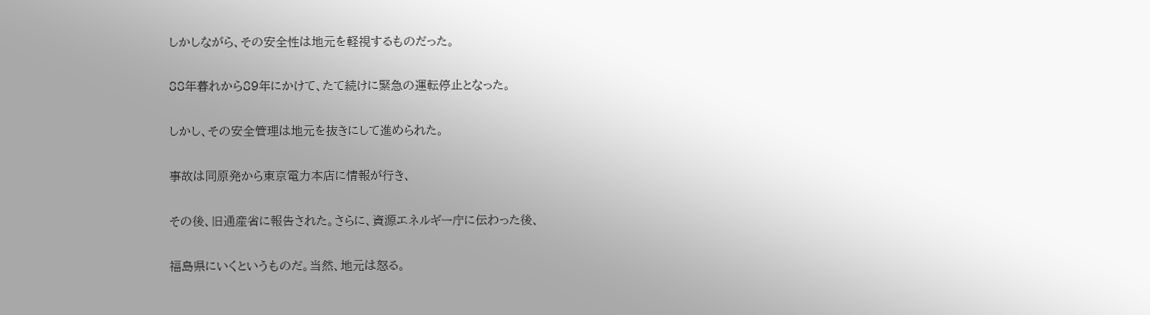しかしながら、その安全性は地元を軽視するものだった。

88年暮れから89年にかけて、たて続けに緊急の運転停止となった。

しかし、その安全管理は地元を抜きにして進められた。

事故は同原発から東京電力本店に情報が行き、

その後、旧通産省に報告された。さらに、資源エネルギー庁に伝わった後、

福島県にいくというものだ。当然、地元は怒る。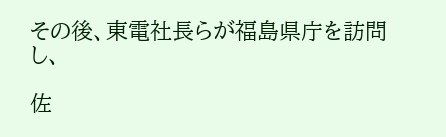その後、東電社長らが福島県庁を訪問し、

佐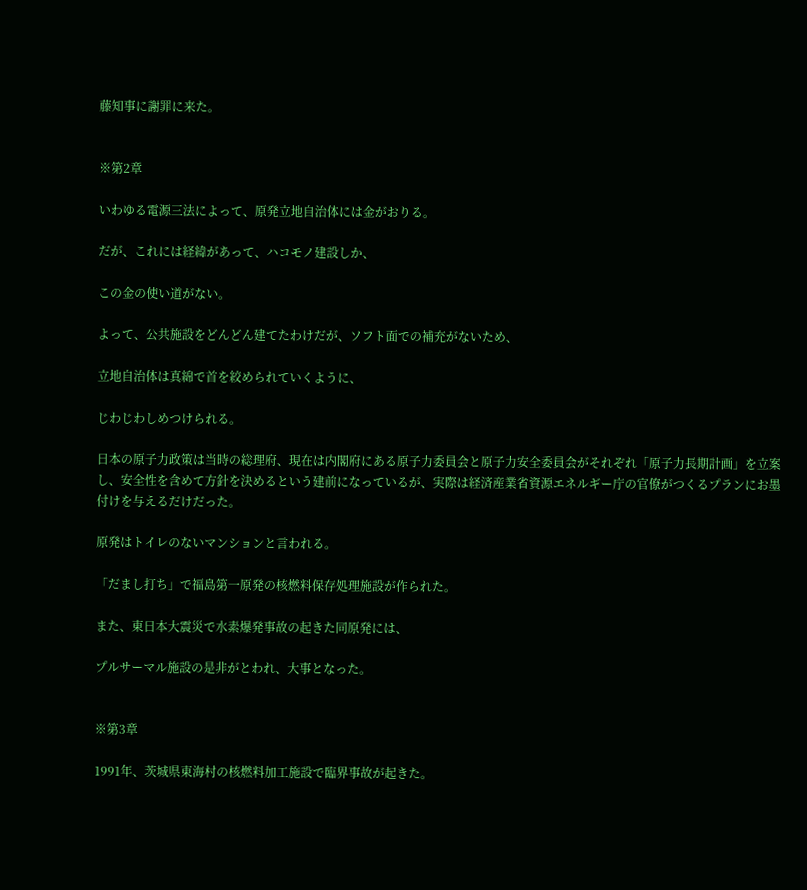藤知事に謝罪に来た。


※第2章

いわゆる電源三法によって、原発立地自治体には金がおりる。

だが、これには経緯があって、ハコモノ建設しか、

この金の使い道がない。

よって、公共施設をどんどん建てたわけだが、ソフト面での補充がないため、

立地自治体は真綿で首を絞められていくように、

じわじわしめつけられる。

日本の原子力政策は当時の総理府、現在は内閣府にある原子力委員会と原子力安全委員会がそれぞれ「原子力長期計画」を立案し、安全性を含めて方針を決めるという建前になっているが、実際は経済産業省資源エネルギー庁の官僚がつくるプランにお墨付けを与えるだけだった。

原発はトイレのないマンションと言われる。

「だまし打ち」で福島第一原発の核燃料保存処理施設が作られた。

また、東日本大震災で水素爆発事故の起きた同原発には、

プルサーマル施設の是非がとわれ、大事となった。


※第3章

1991年、茨城県東海村の核燃料加工施設で臨界事故が起きた。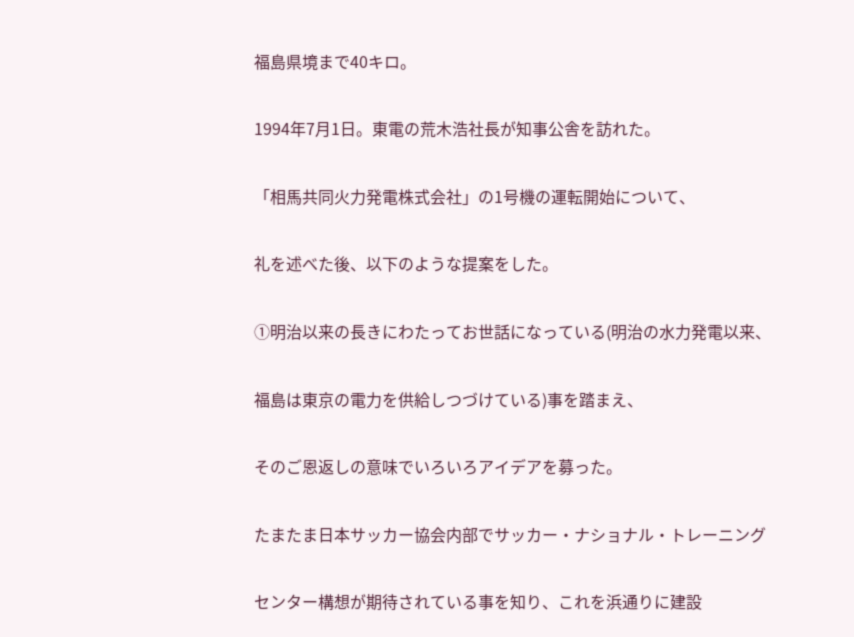福島県境まで40キロ。

1994年7月1日。東電の荒木浩社長が知事公舎を訪れた。

「相馬共同火力発電株式会社」の1号機の運転開始について、

礼を述べた後、以下のような提案をした。

①明治以来の長きにわたってお世話になっている(明治の水力発電以来、

福島は東京の電力を供給しつづけている)事を踏まえ、

そのご恩返しの意味でいろいろアイデアを募った。

たまたま日本サッカー協会内部でサッカー・ナショナル・トレーニング

センター構想が期待されている事を知り、これを浜通りに建設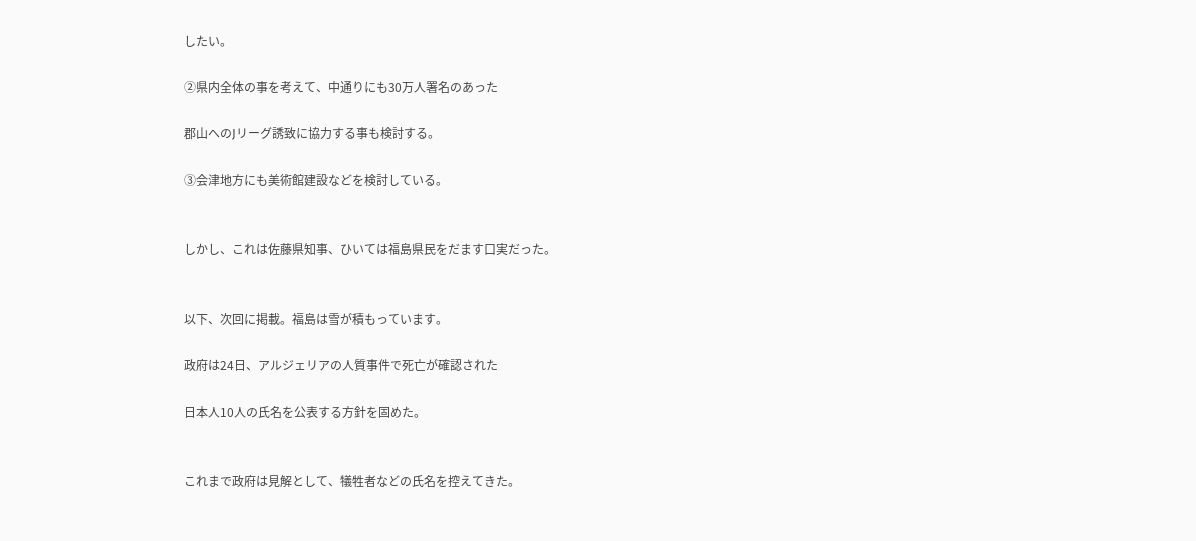したい。

②県内全体の事を考えて、中通りにも30万人署名のあった

郡山へのJリーグ誘致に協力する事も検討する。

③会津地方にも美術館建設などを検討している。


しかし、これは佐藤県知事、ひいては福島県民をだます口実だった。


以下、次回に掲載。福島は雪が積もっています。

政府は24日、アルジェリアの人質事件で死亡が確認された

日本人10人の氏名を公表する方針を固めた。


これまで政府は見解として、犠牲者などの氏名を控えてきた。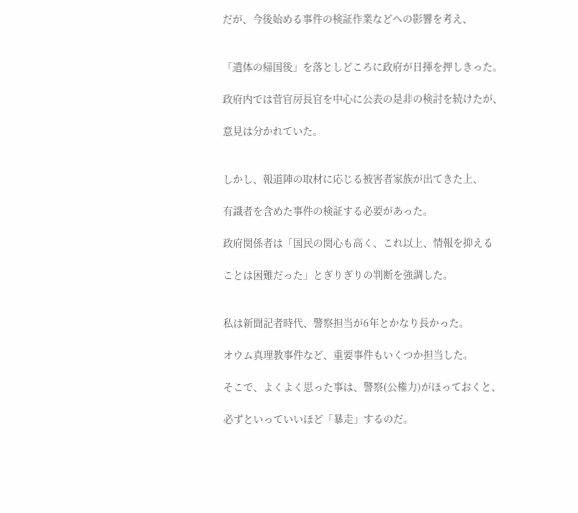だが、今後始める事件の検証作業などへの影響を考え、


「遺体の帰国後」を落としどころに政府が日揮を押しきった。

政府内では菅官房長官を中心に公表の是非の検討を続けたが、

意見は分かれていた。


しかし、報道陣の取材に応じる被害者家族が出てきた上、

有識者を含めた事件の検証する必要があった。

政府関係者は「国民の関心も高く、これ以上、情報を抑える

ことは困難だった」とぎりぎりの判断を強調した。


私は新聞記者時代、警察担当が6年とかなり長かった。

オウム真理教事件など、重要事件もいくつか担当した。

そこで、よくよく思った事は、警察(公権力)がほっておくと、

必ずといっていいほど「暴走」するのだ。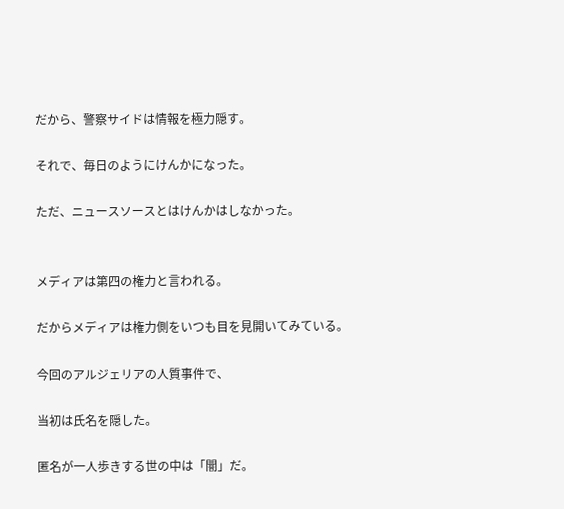だから、警察サイドは情報を極力隠す。

それで、毎日のようにけんかになった。

ただ、ニュースソースとはけんかはしなかった。


メディアは第四の権力と言われる。

だからメディアは権力側をいつも目を見開いてみている。

今回のアルジェリアの人質事件で、

当初は氏名を隠した。

匿名が一人歩きする世の中は「闇」だ。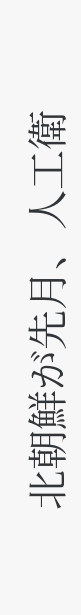北朝鮮が先月、人工衛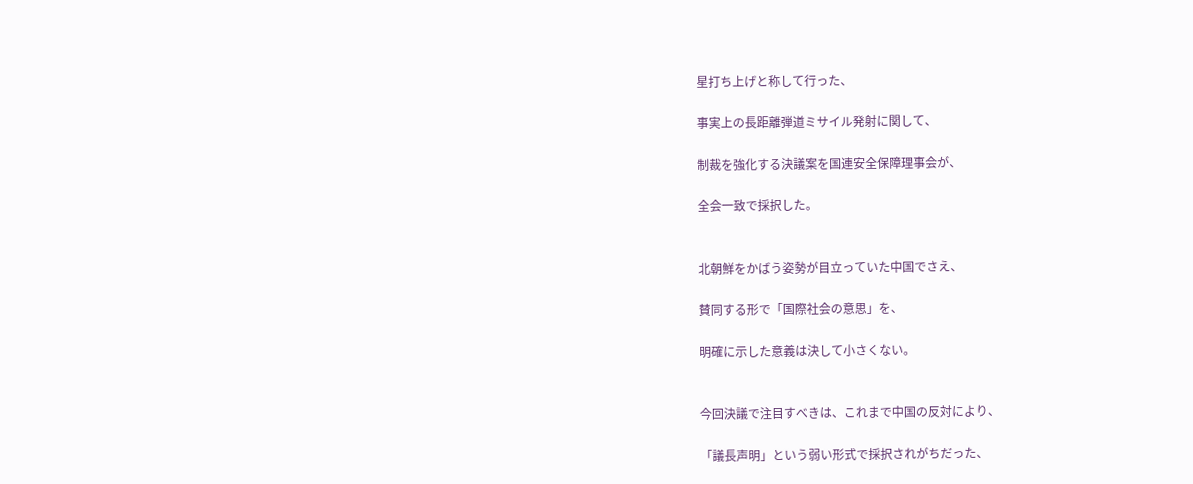星打ち上げと称して行った、

事実上の長距離弾道ミサイル発射に関して、

制裁を強化する決議案を国連安全保障理事会が、

全会一致で採択した。


北朝鮮をかばう姿勢が目立っていた中国でさえ、

賛同する形で「国際社会の意思」を、

明確に示した意義は決して小さくない。


今回決議で注目すべきは、これまで中国の反対により、

「議長声明」という弱い形式で採択されがちだった、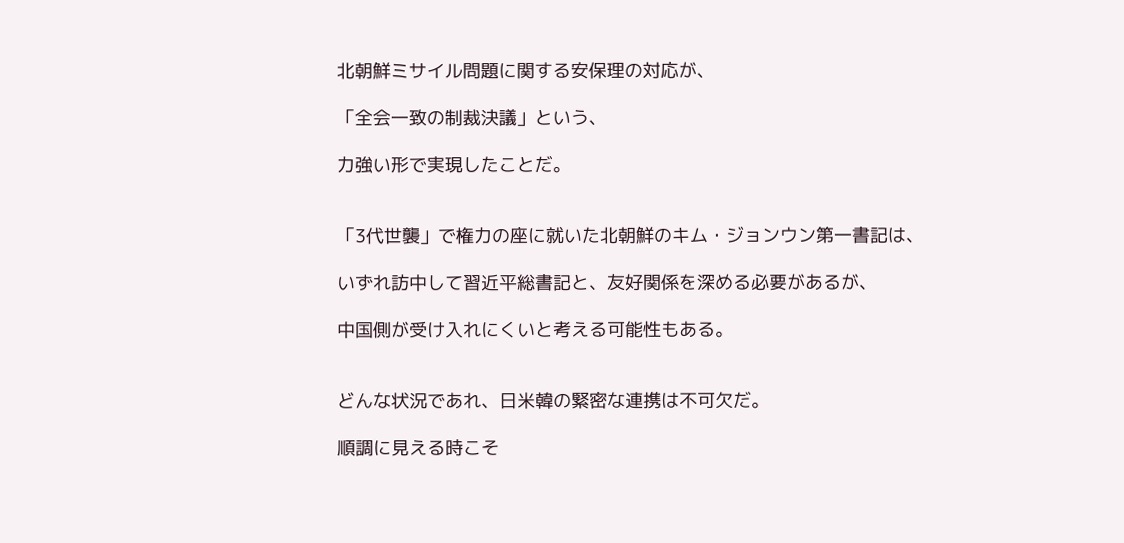北朝鮮ミサイル問題に関する安保理の対応が、

「全会一致の制裁決議」という、

力強い形で実現したことだ。


「3代世襲」で権力の座に就いた北朝鮮のキム・ジョンウン第一書記は、

いずれ訪中して習近平総書記と、友好関係を深める必要があるが、

中国側が受け入れにくいと考える可能性もある。


どんな状況であれ、日米韓の緊密な連携は不可欠だ。

順調に見える時こそ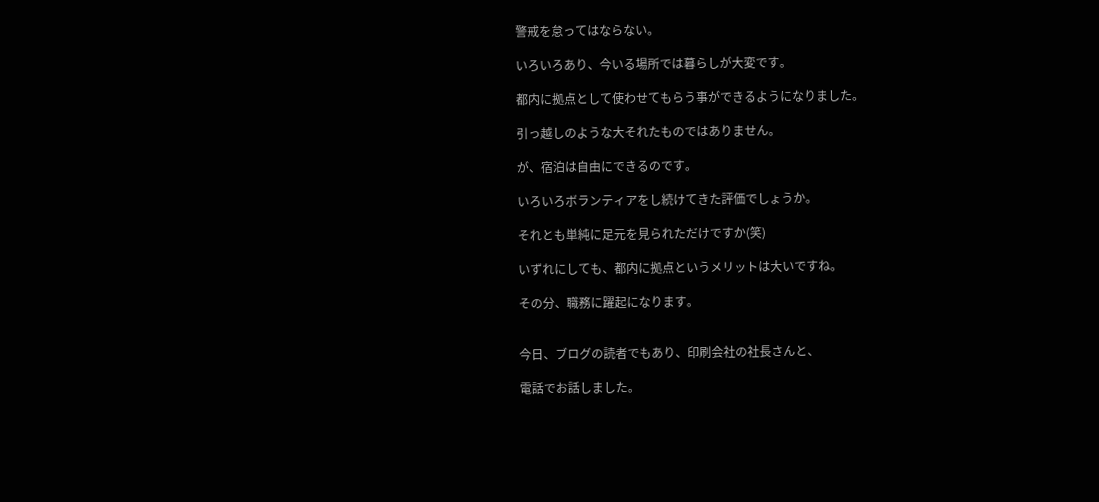警戒を怠ってはならない。

いろいろあり、今いる場所では暮らしが大変です。

都内に拠点として使わせてもらう事ができるようになりました。

引っ越しのような大それたものではありません。

が、宿泊は自由にできるのです。

いろいろボランティアをし続けてきた評価でしょうか。

それとも単純に足元を見られただけですか(笑)

いずれにしても、都内に拠点というメリットは大いですね。

その分、職務に躍起になります。


今日、ブログの読者でもあり、印刷会社の社長さんと、

電話でお話しました。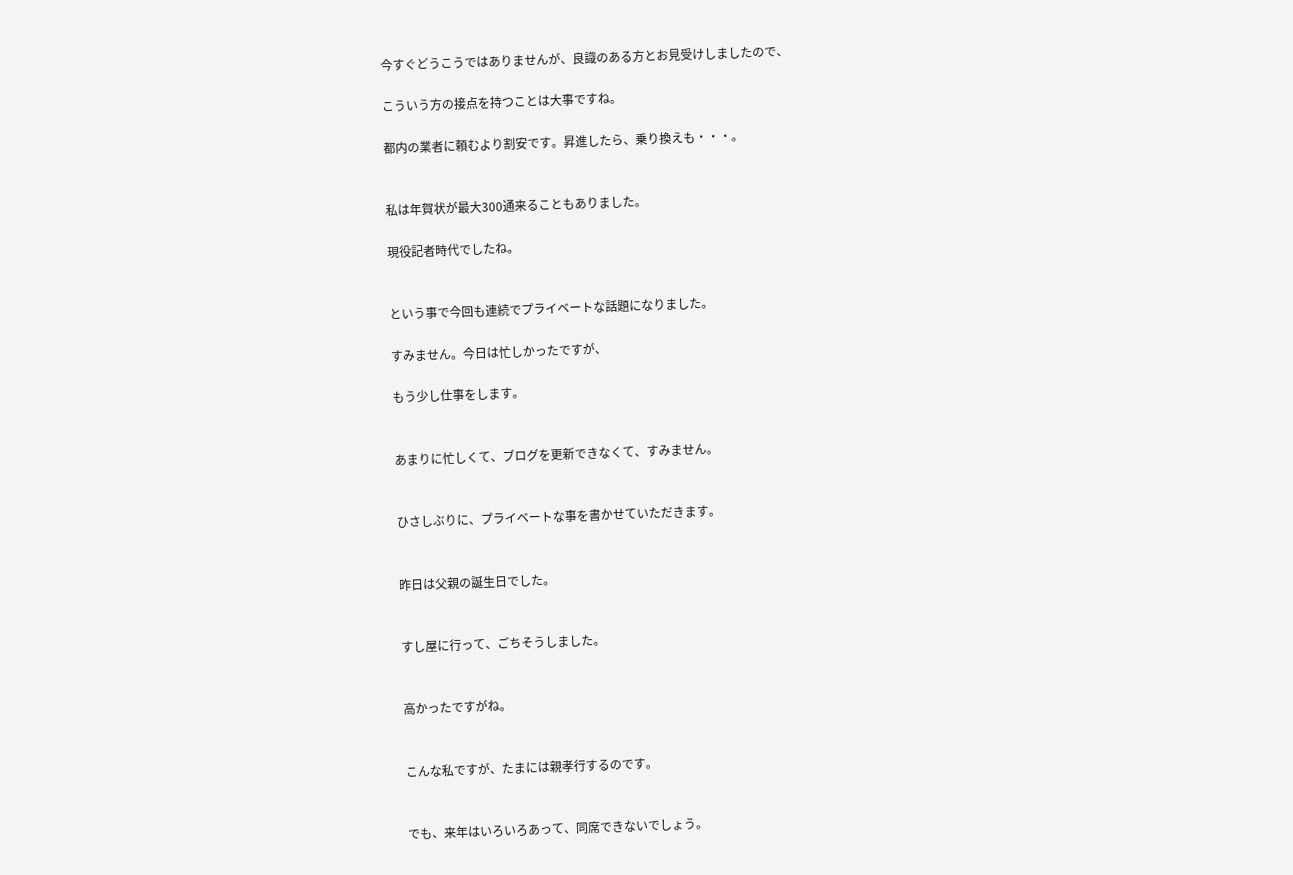今すぐどうこうではありませんが、良識のある方とお見受けしましたので、

こういう方の接点を持つことは大事ですね。

都内の業者に頼むより割安です。昇進したら、乗り換えも・・・。


私は年賀状が最大300通来ることもありました。

現役記者時代でしたね。


という事で今回も連続でプライベートな話題になりました。

すみません。今日は忙しかったですが、

もう少し仕事をします。


あまりに忙しくて、ブログを更新できなくて、すみません。


ひさしぶりに、プライベートな事を書かせていただきます。


昨日は父親の誕生日でした。


すし屋に行って、ごちそうしました。


高かったですがね。


こんな私ですが、たまには親孝行するのです。


でも、来年はいろいろあって、同席できないでしょう。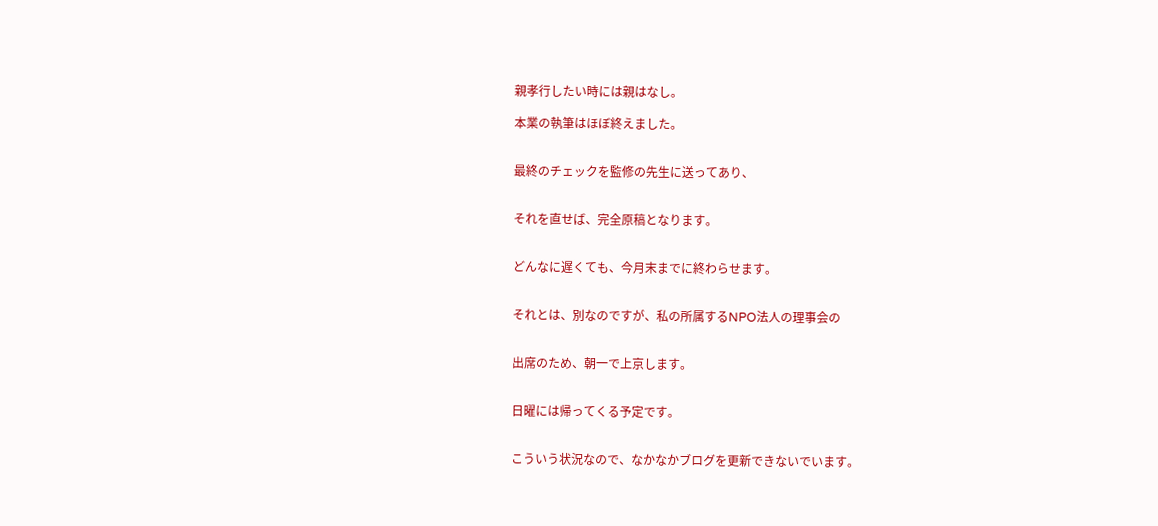親孝行したい時には親はなし。

本業の執筆はほぼ終えました。


最終のチェックを監修の先生に送ってあり、


それを直せば、完全原稿となります。


どんなに遅くても、今月末までに終わらせます。


それとは、別なのですが、私の所属するNPO法人の理事会の


出席のため、朝一で上京します。


日曜には帰ってくる予定です。


こういう状況なので、なかなかブログを更新できないでいます。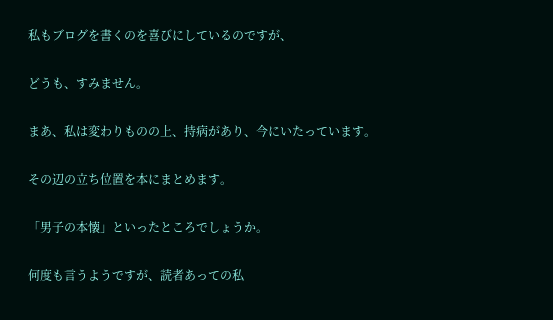私もブログを書くのを喜びにしているのですが、


どうも、すみません。


まあ、私は変わりものの上、持病があり、今にいたっています。


その辺の立ち位置を本にまとめます。


「男子の本懐」といったところでしょうか。


何度も言うようですが、読者あっての私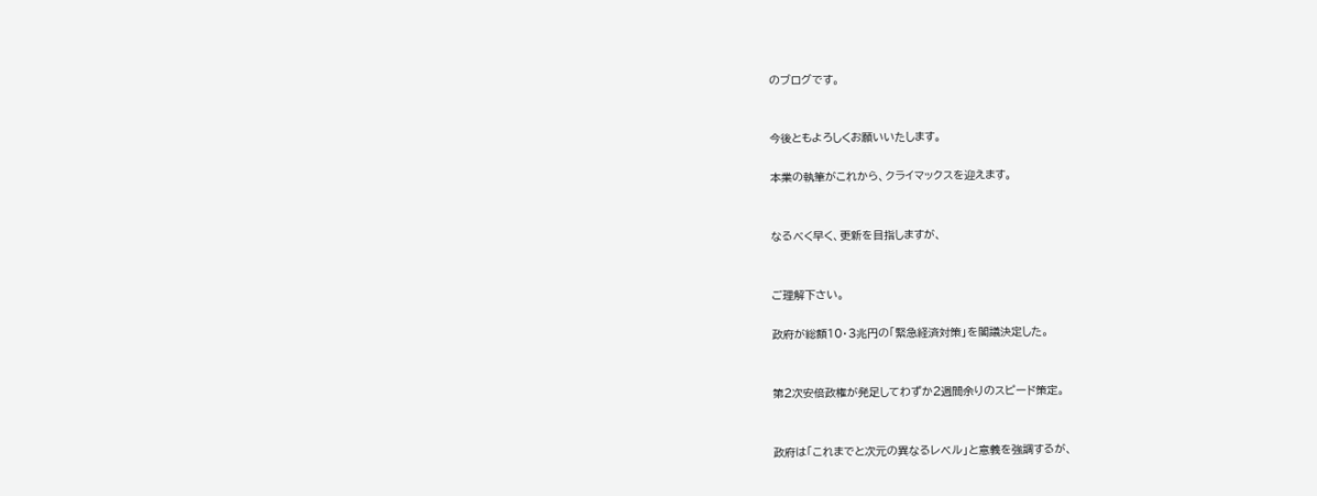のブログです。


今後ともよろしくお願いいたします。

本業の執筆がこれから、クライマックスを迎えます。


なるべく早く、更新を目指しますが、


ご理解下さい。

政府が総額10・3兆円の「緊急経済対策」を閣議決定した。


第2次安倍政権が発足してわずか2週間余りのスピード策定。


政府は「これまでと次元の異なるレベル」と意義を強調するが、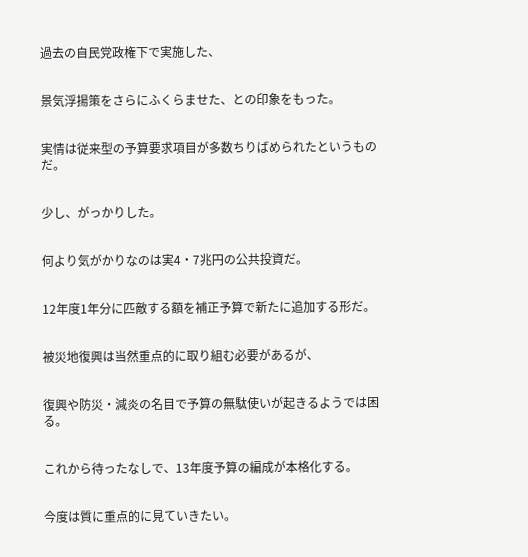過去の自民党政権下で実施した、


景気浮揚策をさらにふくらませた、との印象をもった。


実情は従来型の予算要求項目が多数ちりばめられたというものだ。


少し、がっかりした。


何より気がかりなのは実4・7兆円の公共投資だ。


12年度1年分に匹敵する額を補正予算で新たに追加する形だ。


被災地復興は当然重点的に取り組む必要があるが、


復興や防災・減炎の名目で予算の無駄使いが起きるようでは困る。


これから待ったなしで、13年度予算の編成が本格化する。


今度は質に重点的に見ていきたい。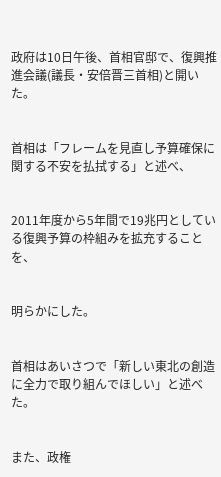政府は10日午後、首相官邸で、復興推進会議(議長・安倍晋三首相)と開いた。


首相は「フレームを見直し予算確保に関する不安を払拭する」と述べ、


2011年度から5年間で19兆円としている復興予算の枠組みを拡充することを、


明らかにした。


首相はあいさつで「新しい東北の創造に全力で取り組んでほしい」と述べた。


また、政権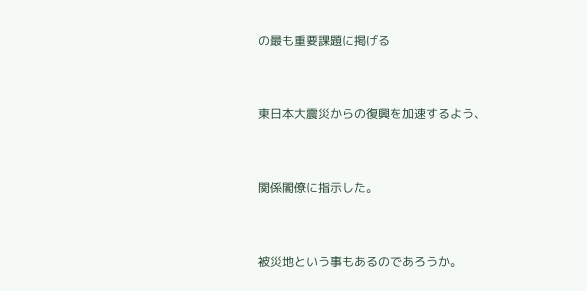の最も重要課題に掲げる


東日本大震災からの復興を加速するよう、


関係閣僚に指示した。


被災地という事もあるのであろうか。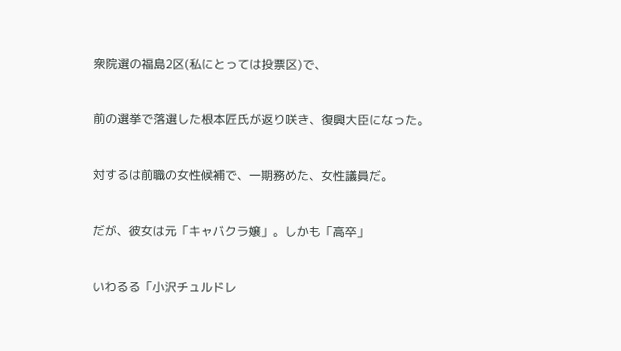衆院選の福島2区(私にとっては投票区)で、


前の選挙で落選した根本匠氏が返り咲き、復興大臣になった。


対するは前職の女性候補で、一期務めた、女性議員だ。


だが、彼女は元「キャバクラ嬢」。しかも「高卒」


いわるる「小沢チュルドレ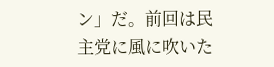ン」だ。前回は民主党に風に吹いた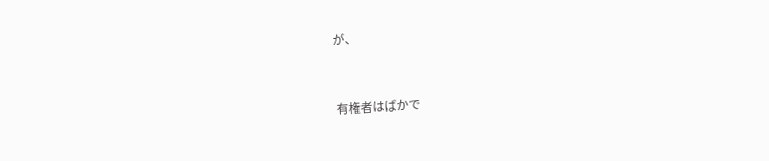が、


有権者はばかで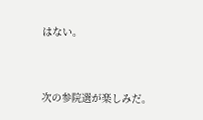はない。


次の参院選が楽しみだ。